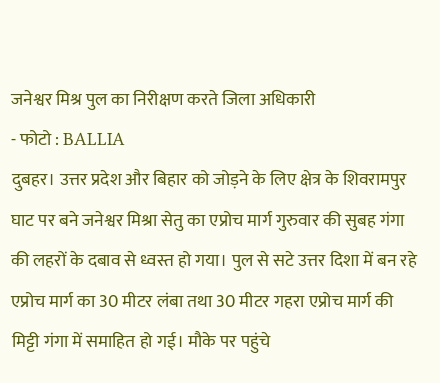जनेश्वर मिश्र पुल का निरीक्षण करते जिला अधिकारी
- फोटो : BALLIA
दुबहर। उत्तर प्रदेश और बिहार को जोड़ने के लिए क्षेत्र के शिवरामपुर घाट पर बने जनेश्वर मिश्रा सेतु का एप्रोच मार्ग गुरुवार की सुबह गंगा की लहरों के दबाव से ध्वस्त हो गया। पुल से सटे उत्तर दिशा में बन रहे एप्रोच मार्ग का 30 मीटर लंबा तथा 30 मीटर गहरा एप्रोच मार्ग की मिट्टी गंगा में समाहित हो गई। मौके पर पहुंचे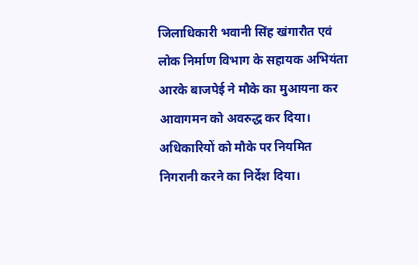जिलाधिकारी भवानी सिंह खंगारौत एवं लोक निर्माण विभाग के सहायक अभियंता आरके बाजपेई ने मौके का मुआयना कर आवागमन को अवरुद्ध कर दिया। अधिकारियों को मौके पर नियमित निगरानी करने का निर्देश दिया।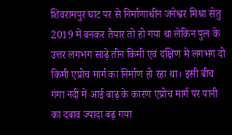शिवरामपुर घाट पर से निर्माणाधीन जनेश्वर मिश्रा सेतु 2019 में बनकर तैयार तो हो गया था लेकिन पुल के उत्तर लगभग साढ़े तीन किमी एवं दक्षिण में लगभग दो किमी एप्रोच मार्ग का निर्माण हो रहा था। इसी बीच गंगा नदी में आई बाढ़ के कारण एप्रोच मार्ग पर पानी का दबाव ज्यादा बढ़ गया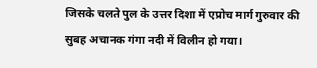जिसके चलते पुल के उत्तर दिशा में एप्रोच मार्ग गुरुवार की सुबह अचानक गंगा नदी में विलीन हो गया।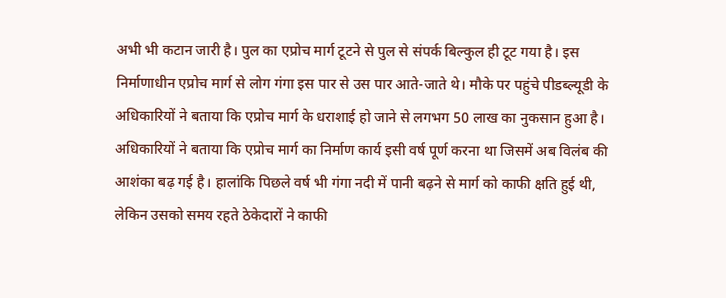अभी भी कटान जारी है। पुल का एप्रोच मार्ग टूटने से पुल से संपर्क बिल्कुल ही टूट गया है। इस निर्माणाधीन एप्रोच मार्ग से लोग गंगा इस पार से उस पार आते-जाते थे। मौके पर पहुंचे पीडब्ल्यूडी के अधिकारियों ने बताया कि एप्रोच मार्ग के धराशाई हो जाने से लगभग 50 लाख का नुकसान हुआ है। अधिकारियों ने बताया कि एप्रोच मार्ग का निर्माण कार्य इसी वर्ष पूर्ण करना था जिसमें अब विलंब की आशंका बढ़ गई है। हालांकि पिछले वर्ष भी गंगा नदी में पानी बढ़ने से मार्ग को काफी क्षति हुई थी, लेकिन उसको समय रहते ठेकेदारों ने काफी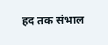हद तक संभाल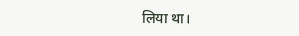लिया था।